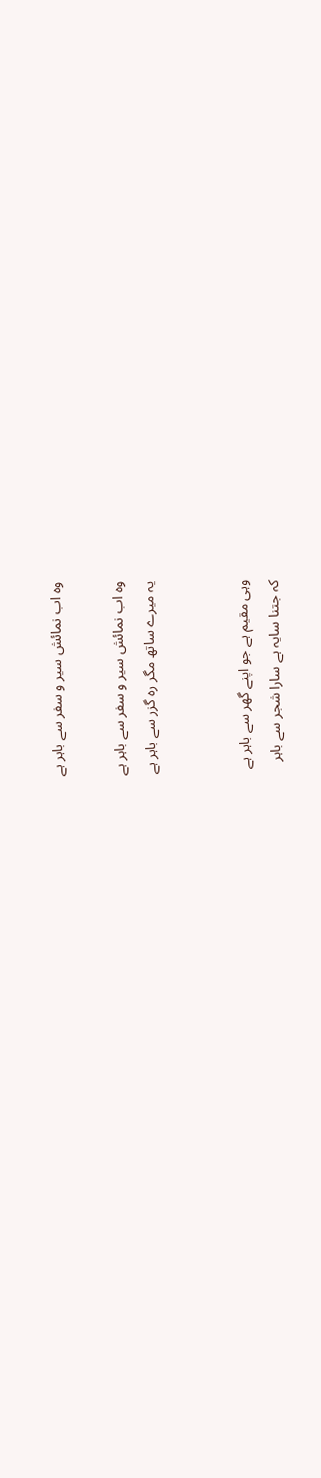وہ اب نمائش سیر و سفر سے باہر ہے

وہ اب نمائش سیر و سفر سے باہر ہے
یہ میرے ساتھ مگر رہ گزر سے باہر ہے


وہی مقیم ہے جو اپنے گھر سے باہر ہے
کہ جتنا سایہ ہے سارا شجر سے باہر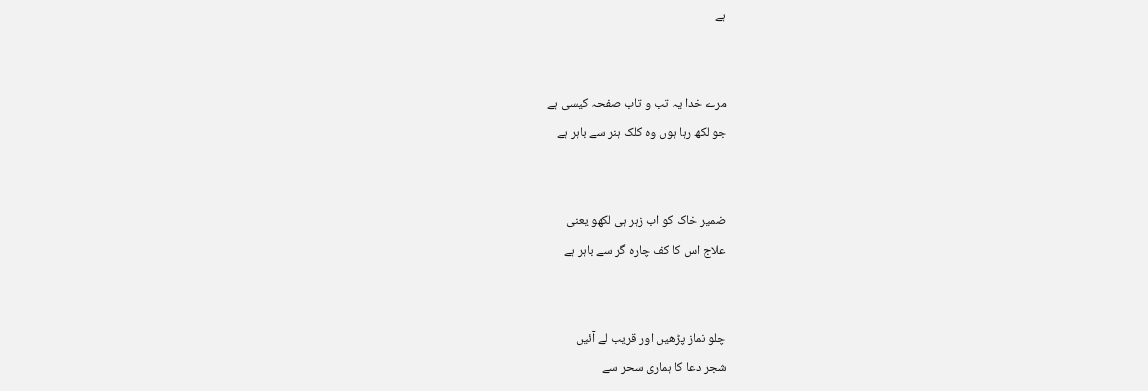ہے


مرے خدا یہ تب و تاب صفحہ کیسی ہے
جو لکھ رہا ہوں وہ کلک ہنر سے باہر ہے


ضمیر خاک کو اب زہر ہی لکھو یعنی
علاج اس کا کف چارہ گر سے باہر ہے


چلو نماز پڑھیں اور قریب لے آئیں
شجر دعا کا ہماری سحر سے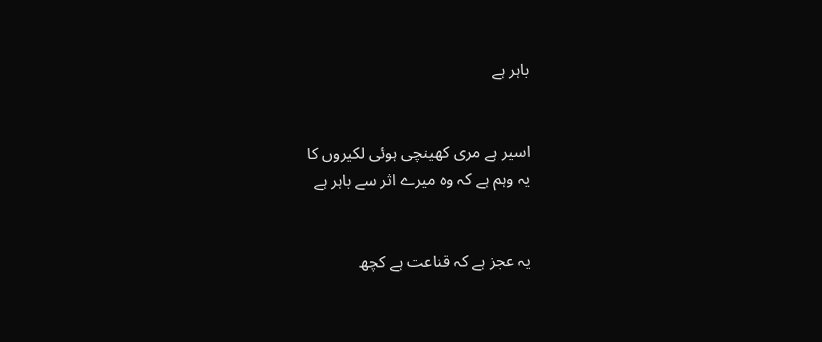باہر ہے


اسیر ہے مری کھینچی ہوئی لکیروں کا
یہ وہم ہے کہ وہ میرے اثر سے باہر ہے


یہ عجز ہے کہ قناعت ہے کچھ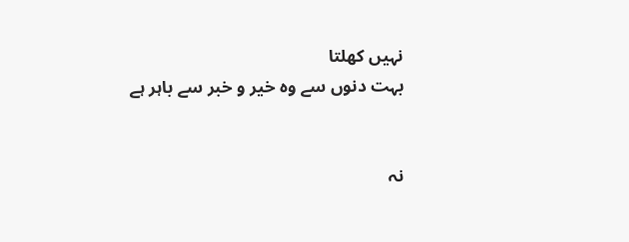نہیں کھلتا
بہت دنوں سے وہ خیر و خبر سے باہر ہے


نہ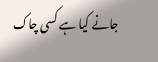جانے کیا ہے کسی چاک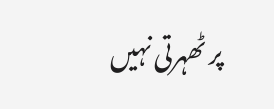پر ٹھہرتی نہیں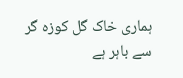ہماری خاک گل کوزہ گر سے باہر ہے